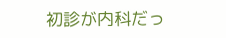初診が内科だっ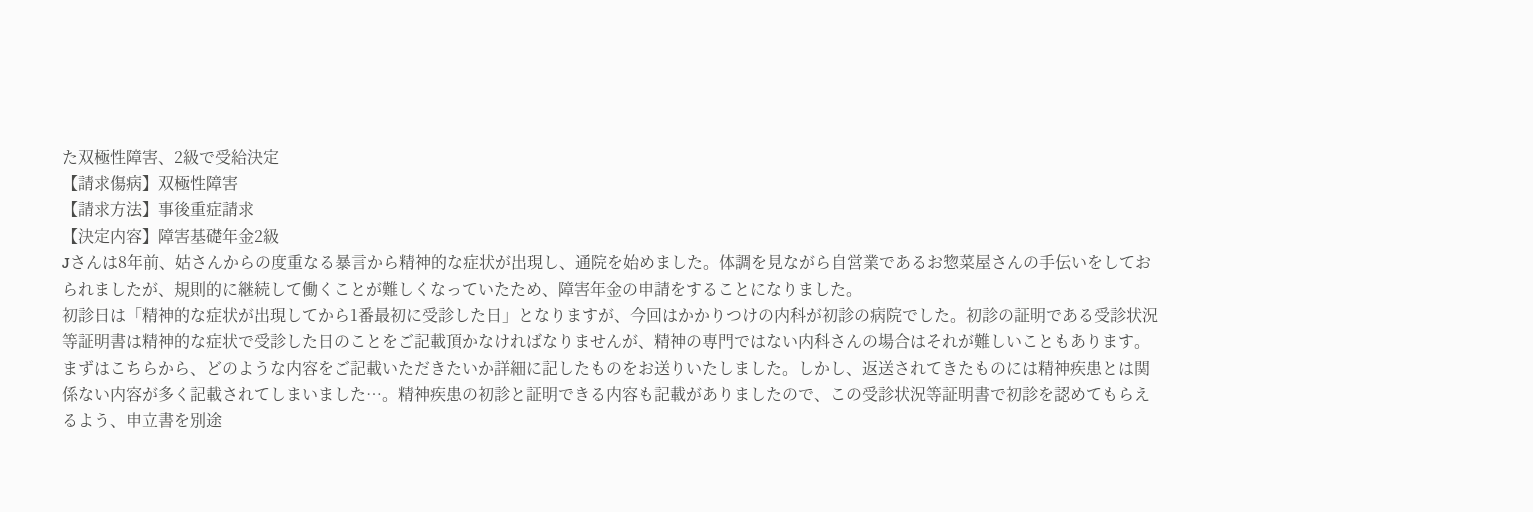た双極性障害、2級で受給決定
【請求傷病】双極性障害
【請求方法】事後重症請求
【決定内容】障害基礎年金2級
Jさんは8年前、姑さんからの度重なる暴言から精神的な症状が出現し、通院を始めました。体調を見ながら自営業であるお惣菜屋さんの手伝いをしておられましたが、規則的に継続して働くことが難しくなっていたため、障害年金の申請をすることになりました。
初診日は「精神的な症状が出現してから1番最初に受診した日」となりますが、今回はかかりつけの内科が初診の病院でした。初診の証明である受診状況等証明書は精神的な症状で受診した日のことをご記載頂かなければなりませんが、精神の専門ではない内科さんの場合はそれが難しいこともあります。
まずはこちらから、どのような内容をご記載いただきたいか詳細に記したものをお送りいたしました。しかし、返送されてきたものには精神疾患とは関係ない内容が多く記載されてしまいました…。精神疾患の初診と証明できる内容も記載がありましたので、この受診状況等証明書で初診を認めてもらえるよう、申立書を別途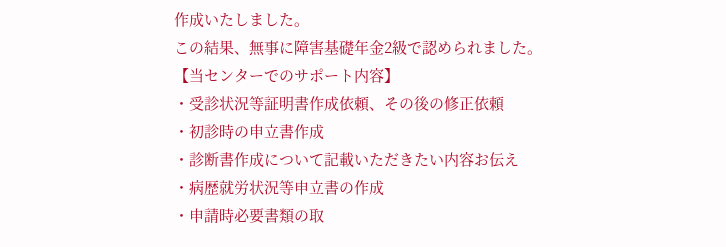作成いたしました。
この結果、無事に障害基礎年金2級で認められました。
【当センターでのサポート内容】
・受診状況等証明書作成依頼、その後の修正依頼
・初診時の申立書作成
・診断書作成について記載いただきたい内容お伝え
・病歴就労状況等申立書の作成
・申請時必要書類の取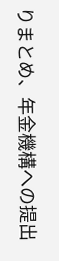りまとめ、年金機構への提出